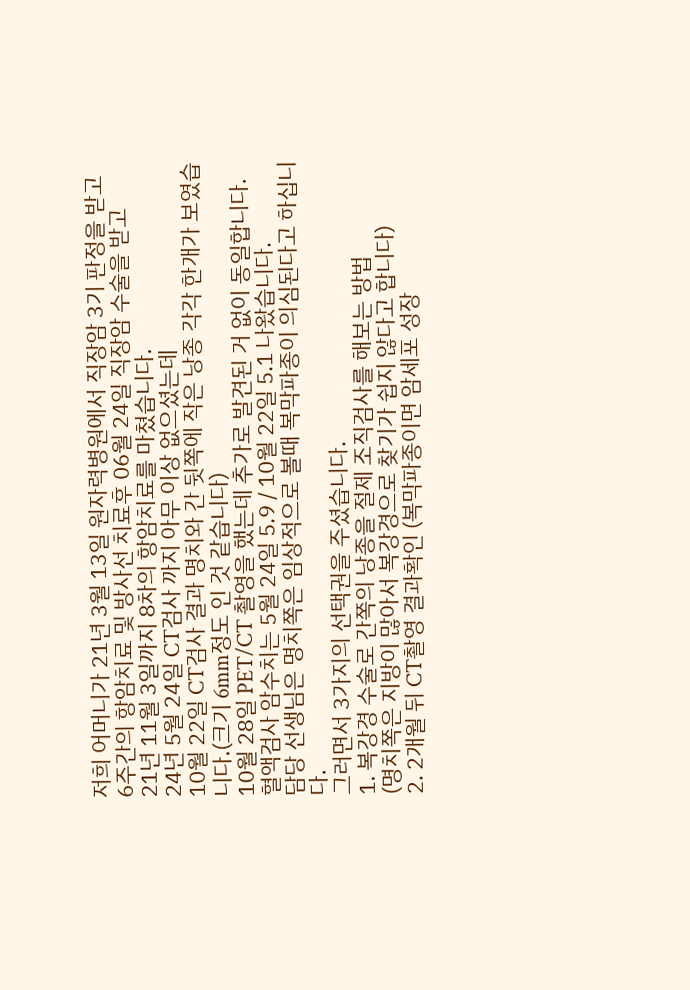저희 어머니가 21년 3월 13일 원자력병원에서 직장암 3기 판정을 받고
6주간의 항암치료 및 방사선 치료후 06월 24일 직장암 수술을 받고
21년 11월 3일까지 8차의 항암치료를 마쳤습니다.
24년 5월 24일 CT검사 까지 아무 이상 없으셨는데
10월 22일 CT검사 결과 명치와 간 뒷쪽에 작은 낭종 각각 한개가 보였습니다.(크기 6mm정도 인 것 같습니다)
10월 28일 PET/CT 촬영을 했는데 추가로 발견된 거 없이 동일합니다.
혈액검사 암수치는 5월 24일 5.9 / 10월 22일 5.1 나왔습니다.
담당 선생님은 명치쪽은 임상적으로 볼때 복막파종이 의심된다고 하십니다.
그러면서 3가지의 선택권을 주셨습니다.
1. 복강경 수술로 간쪽의 낭종을 절제 조직검사를 해보는 방법
(명치쪽은 지방이 많아서 복강경으로 찾기가 쉽지 않다고 합니다)
2. 2개월 뒤 CT촬영 결과확인 (복막파종이면 암세포 성장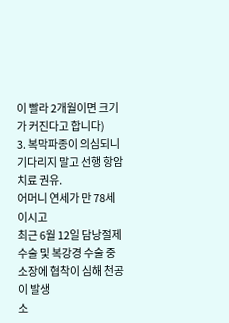이 빨라 2개월이면 크기가 커진다고 합니다)
3. 복막파종이 의심되니 기다리지 말고 선행 항암치료 권유.
어머니 연세가 만 78세이시고
최근 6월 12일 담낭절제 수술 및 복강경 수술 중 소장에 협착이 심해 천공이 발생
소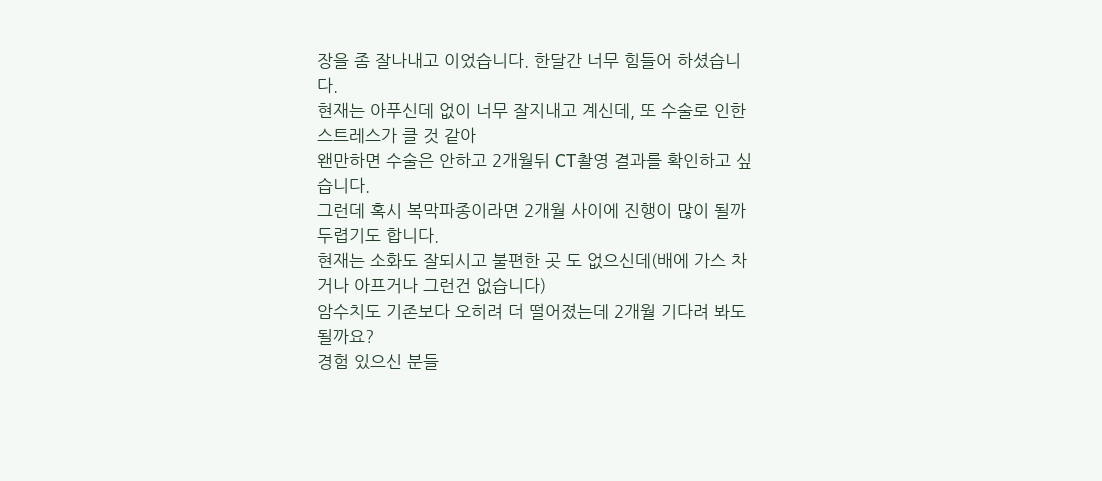장을 좀 잘나내고 이었습니다. 한달간 너무 힘들어 하셨습니다.
현재는 아푸신데 없이 너무 잘지내고 계신데, 또 수술로 인한 스트레스가 클 것 같아
왠만하면 수술은 안하고 2개월뒤 CT촬영 결과를 확인하고 싶습니다.
그런데 혹시 복막파종이라면 2개월 사이에 진행이 많이 될까 두렵기도 합니다.
현재는 소화도 잘되시고 불편한 곳 도 없으신데(배에 가스 차거나 아프거나 그런건 없습니다)
암수치도 기존보다 오히려 더 떨어졌는데 2개월 기다려 봐도 될까요?
경험 있으신 분들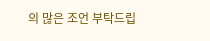의 많은 조언 부탁드립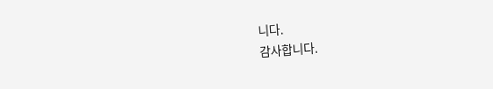니다.
감사합니다.